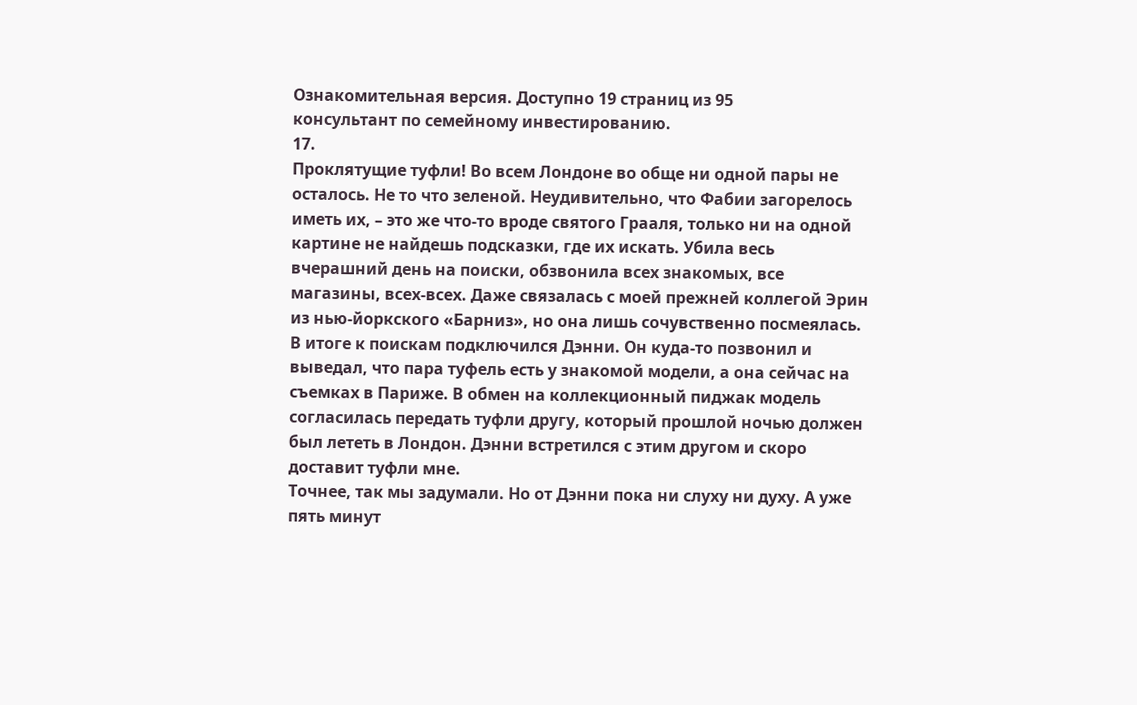Ознакомительная версия. Доступно 19 страниц из 95
консультант по семейному инвестированию.
17.
Проклятущие туфли! Во всем Лондоне во обще ни одной пары не осталось. Не то что зеленой. Неудивительно, что Фабии загорелось иметь их, – это же что-то вроде святого Грааля, только ни на одной картине не найдешь подсказки, где их искать. Убила весь вчерашний день на поиски, обзвонила всех знакомых, все магазины, всех-всех. Даже связалась с моей прежней коллегой Эрин из нью-йоркского «Барниз», но она лишь сочувственно посмеялась.
В итоге к поискам подключился Дэнни. Он куда-то позвонил и выведал, что пара туфель есть у знакомой модели, а она сейчас на съемках в Париже. В обмен на коллекционный пиджак модель согласилась передать туфли другу, который прошлой ночью должен был лететь в Лондон. Дэнни встретился с этим другом и скоро доставит туфли мне.
Точнее, так мы задумали. Но от Дэнни пока ни слуху ни духу. А уже пять минут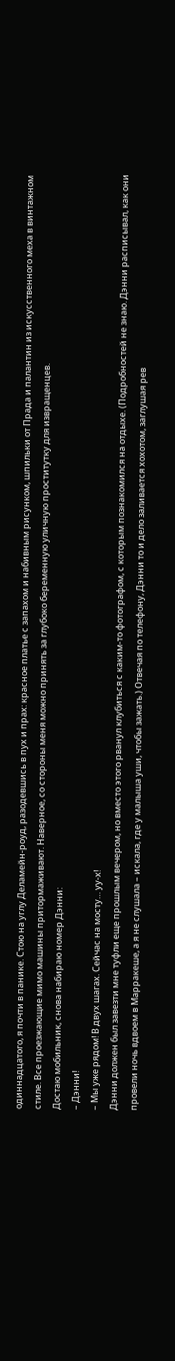одиннадцатого, я почти в панике. Стою на углу Деламейн-роуд, разодевшись в пух и прах: красное платье с запахом и набивным рисунком, шпильки от Прада и палантин из искусственного меха в винтажном стиле. Все проезжающие мимо машины притормаживают. Наверное, со стороны меня можно принять за глубоко беременную уличную проститутку для извращенцев.
Достаю мобильник, снова набираю номер Дэнни:
– Дэнни!
– Мы уже рядом! В двух шагах. Сейчас на мосту… уу-х!
Дэнни должен был завезти мне туфли еще прошлым вечером, но вместо этого рванул клубиться с каким-то фотографом, с которым познакомился на отдыхе. (Подробностей не знаю. Дэнни расписывал, как они провели ночь вдвоем в Марракеше, а я не слушала – искала, где у малыша уши, чтобы зажать.) Отвечая по телефону, Дэнни то и дело заливается хохотом, заглушая рев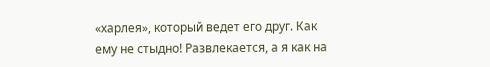«харлея», который ведет его друг. Как ему не стыдно! Развлекается, а я как на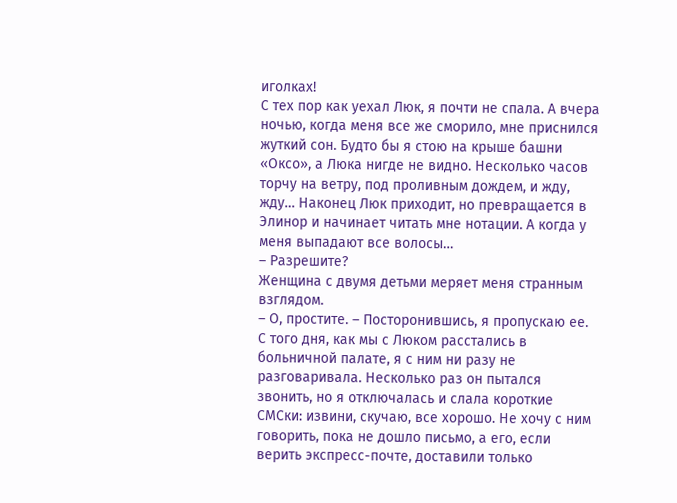иголках!
С тех пор как уехал Люк, я почти не спала. А вчера ночью, когда меня все же сморило, мне приснился жуткий сон. Будто бы я стою на крыше башни «Оксо», а Люка нигде не видно. Несколько часов торчу на ветру, под проливным дождем, и жду, жду… Наконец Люк приходит, но превращается в Элинор и начинает читать мне нотации. А когда у меня выпадают все волосы…
– Разрешите?
Женщина с двумя детьми меряет меня странным взглядом.
– О, простите. – Посторонившись, я пропускаю ее.
С того дня, как мы с Люком расстались в больничной палате, я с ним ни разу не разговаривала. Несколько раз он пытался звонить, но я отключалась и слала короткие СМСки: извини, скучаю, все хорошо. Не хочу с ним говорить, пока не дошло письмо, а его, если верить экспресс-почте, доставили только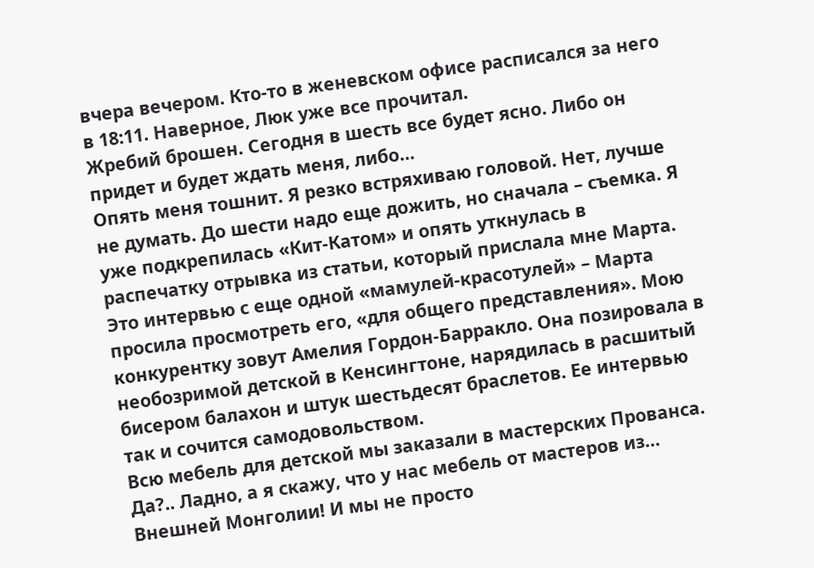вчера вечером. Кто-то в женевском офисе расписался за него в 18:11. Наверное, Люк уже все прочитал.
Жребий брошен. Сегодня в шесть все будет ясно. Либо он придет и будет ждать меня, либо…
Опять меня тошнит. Я резко встряхиваю головой. Нет, лучше не думать. До шести надо еще дожить, но сначала – съемка. Я уже подкрепилась «Кит-Катом» и опять уткнулась в распечатку отрывка из статьи, который прислала мне Марта. Это интервью с еще одной «мамулей-красотулей» – Марта просила просмотреть его, «для общего представления». Мою конкурентку зовут Амелия Гордон-Барракло. Она позировала в необозримой детской в Кенсингтоне, нарядилась в расшитый бисером балахон и штук шестьдесят браслетов. Ее интервью так и сочится самодовольством.
Всю мебель для детской мы заказали в мастерских Прованса.
Да?.. Ладно, а я скажу, что у нас мебель от мастеров из… Внешней Монголии! И мы не просто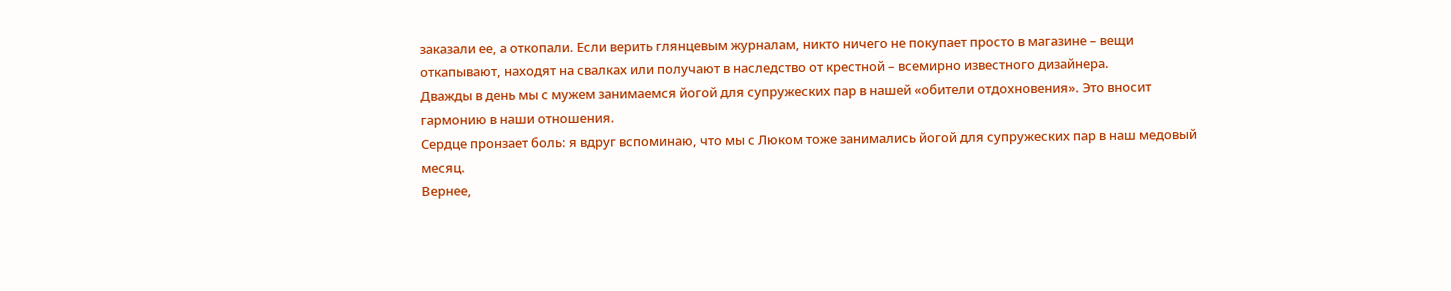заказали ее, а откопали. Если верить глянцевым журналам, никто ничего не покупает просто в магазине – вещи откапывают, находят на свалках или получают в наследство от крестной – всемирно известного дизайнера.
Дважды в день мы с мужем занимаемся йогой для супружеских пар в нашей «обители отдохновения». Это вносит гармонию в наши отношения.
Сердце пронзает боль: я вдруг вспоминаю, что мы с Люком тоже занимались йогой для супружеских пар в наш медовый месяц.
Вернее,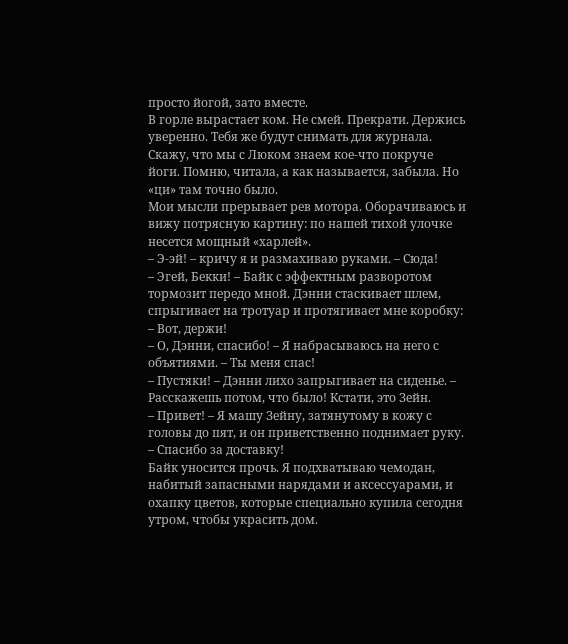просто йогой, зато вместе.
В горле вырастает ком. Не смей. Прекрати. Держись уверенно. Тебя же будут снимать для журнала. Скажу, что мы с Люком знаем кое-что покруче йоги. Помню, читала, а как называется, забыла. Но «ци» там точно было.
Мои мысли прерывает рев мотора. Оборачиваюсь и вижу потрясную картину: по нашей тихой улочке несется мощный «харлей».
– Э-эй! – кричу я и размахиваю руками. – Сюда!
– Эгей, Бекки! – Байк с эффектным разворотом тормозит передо мной. Дэнни стаскивает шлем, спрыгивает на тротуар и протягивает мне коробку: – Вот, держи!
– О, Дэнни, спасибо! – Я набрасываюсь на него с объятиями. – Ты меня спас!
– Пустяки! – Дэнни лихо запрыгивает на сиденье. – Расскажешь потом, что было! Кстати, это Зейн.
– Привет! – Я машу Зейну, затянутому в кожу с головы до пят, и он приветственно поднимает руку. – Спасибо за доставку!
Байк уносится прочь. Я подхватываю чемодан, набитый запасными нарядами и аксессуарами, и охапку цветов, которые специально купила сегодня утром, чтобы украсить дом.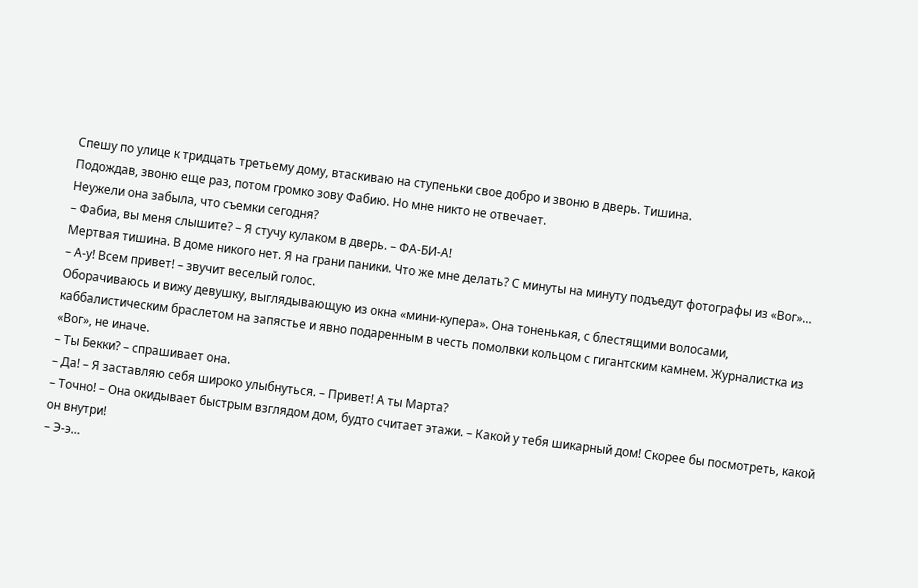Спешу по улице к тридцать третьему дому, втаскиваю на ступеньки свое добро и звоню в дверь. Тишина.
Подождав, звоню еще раз, потом громко зову Фабию. Но мне никто не отвечает.
Неужели она забыла, что съемки сегодня?
– Фабиа, вы меня слышите? – Я стучу кулаком в дверь. – ФА-БИ-А!
Мертвая тишина. В доме никого нет. Я на грани паники. Что же мне делать? С минуты на минуту подъедут фотографы из «Вог»…
– А-у! Всем привет! – звучит веселый голос.
Оборачиваюсь и вижу девушку, выглядывающую из окна «мини-купера». Она тоненькая, с блестящими волосами, каббалистическим браслетом на запястье и явно подаренным в честь помолвки кольцом с гигантским камнем. Журналистка из «Вог», не иначе.
– Ты Бекки? – спрашивает она.
– Да! – Я заставляю себя широко улыбнуться. – Привет! А ты Марта?
– Точно! – Она окидывает быстрым взглядом дом, будто считает этажи. – Какой у тебя шикарный дом! Скорее бы посмотреть, какой он внутри!
– Э-э…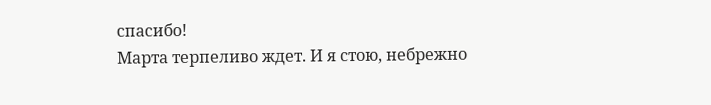спасибо!
Марта терпеливо ждет. И я стою, небрежно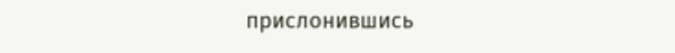прислонившись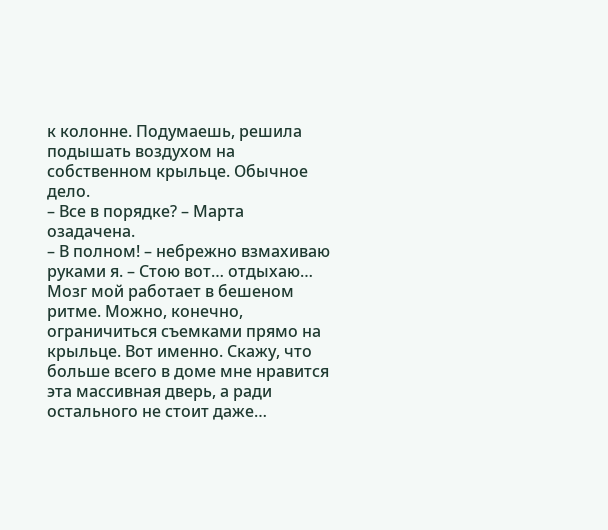к колонне. Подумаешь, решила подышать воздухом на собственном крыльце. Обычное дело.
– Все в порядке? – Марта озадачена.
– В полном! – небрежно взмахиваю руками я. – Стою вот… отдыхаю…
Мозг мой работает в бешеном ритме. Можно, конечно, ограничиться съемками прямо на крыльце. Вот именно. Скажу, что больше всего в доме мне нравится эта массивная дверь, а ради остального не стоит даже…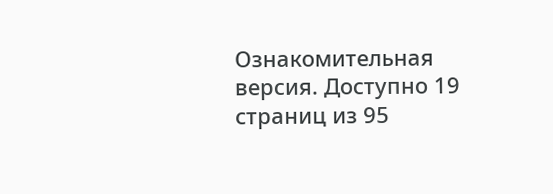Ознакомительная версия. Доступно 19 страниц из 95